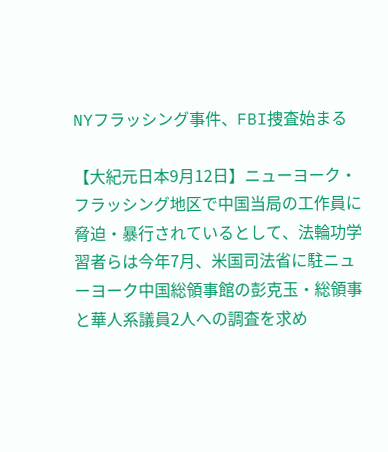NYフラッシング事件、FBI捜査始まる

【大紀元日本9月12日】ニューヨーク・フラッシング地区で中国当局の工作員に脅迫・暴行されているとして、法輪功学習者らは今年7月、米国司法省に駐ニューヨーク中国総領事館の彭克玉・総領事と華人系議員2人への調査を求め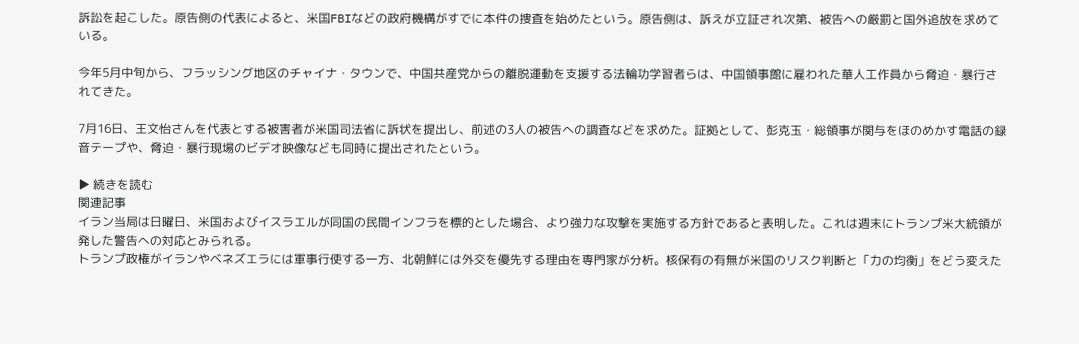訴訟を起こした。原告側の代表によると、米国FBIなどの政府機構がすでに本件の捜査を始めたという。原告側は、訴えが立証され次第、被告への厳罰と国外追放を求めている。

今年5月中旬から、フラッシング地区のチャイナ・タウンで、中国共産党からの離脱運動を支援する法輪功学習者らは、中国領事館に雇われた華人工作員から脅迫・暴行されてきた。

7月16日、王文怡さんを代表とする被害者が米国司法省に訴状を提出し、前述の3人の被告への調査などを求めた。証拠として、彭克玉・総領事が関与をほのめかす電話の録音テープや、脅迫・暴行現場のビデオ映像なども同時に提出されたという。

▶ 続きを読む
関連記事
イラン当局は日曜日、米国およびイスラエルが同国の民間インフラを標的とした場合、より強力な攻撃を実施する方針であると表明した。これは週末にトランプ米大統領が発した警告への対応とみられる。
トランプ政権がイランやベネズエラには軍事行使する一方、北朝鮮には外交を優先する理由を専門家が分析。核保有の有無が米国のリスク判断と「力の均衡」をどう変えた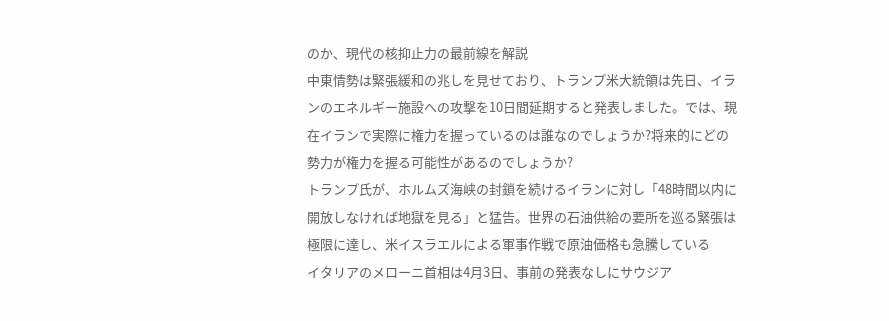のか、現代の核抑止力の最前線を解説
中東情勢は緊張緩和の兆しを見せており、トランプ米大統領は先日、イランのエネルギー施設への攻撃を10日間延期すると発表しました。では、現在イランで実際に権力を握っているのは誰なのでしょうか?将来的にどの勢力が権力を握る可能性があるのでしょうか?
トランプ氏が、ホルムズ海峡の封鎖を続けるイランに対し「48時間以内に開放しなければ地獄を見る」と猛告。世界の石油供給の要所を巡る緊張は極限に達し、米イスラエルによる軍事作戦で原油価格も急騰している
イタリアのメローニ首相は4月3日、事前の発表なしにサウジア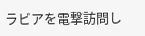ラビアを電撃訪問し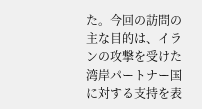た。今回の訪問の主な目的は、イランの攻撃を受けた湾岸パートナー国に対する支持を表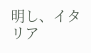明し、イタリア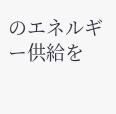のエネルギー供給を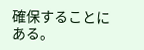確保することにある。